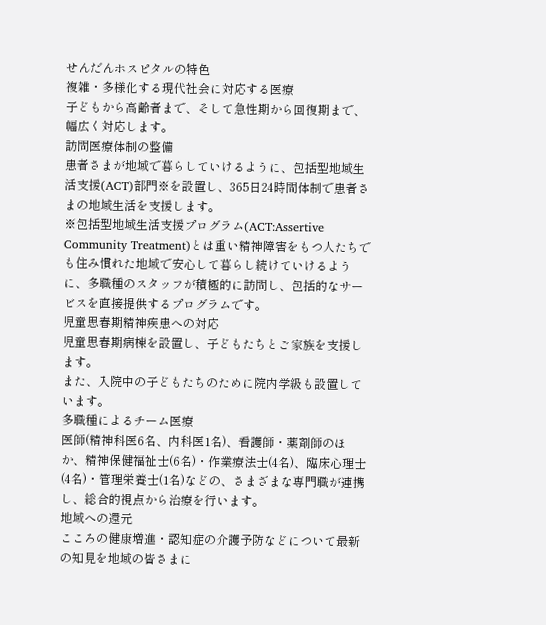せんだんホスピタルの特色
複雑・多様化する現代社会に対応する医療
子どもから高齢者まで、そして急性期から回復期まで、幅広く対応します。
訪問医療体制の整備
患者さまが地域で暮らしていけるように、包括型地域生活支援(ACT)部門※を設置し、365日24時間体制で患者さまの地域生活を支援します。
※包括型地域生活支援プログラム(ACT:Assertive Community Treatment)とは重い精神障害をもつ人たちでも住み慣れた地域で安心して暮らし続けていけるように、多職種のスタッフが積極的に訪問し、包括的なサービスを直接提供するプログラムです。
児童思春期精神疾患への対応
児童思春期病棟を設置し、子どもたちとご家族を支援します。
また、入院中の子どもたちのために院内学級も設置しています。
多職種によるチーム医療
医師(精神科医6名、内科医1名)、看護師・薬剤師のほか、精神保健福祉士(6名)・作業療法士(4名)、臨床心理士(4名)・管理栄養士(1名)などの、さまざまな専門職が連携し、総合的視点から治療を行います。
地域への還元
こころの健康増進・認知症の介護予防などについて最新の知見を地域の皆さまに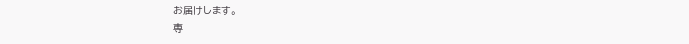お届けします。
専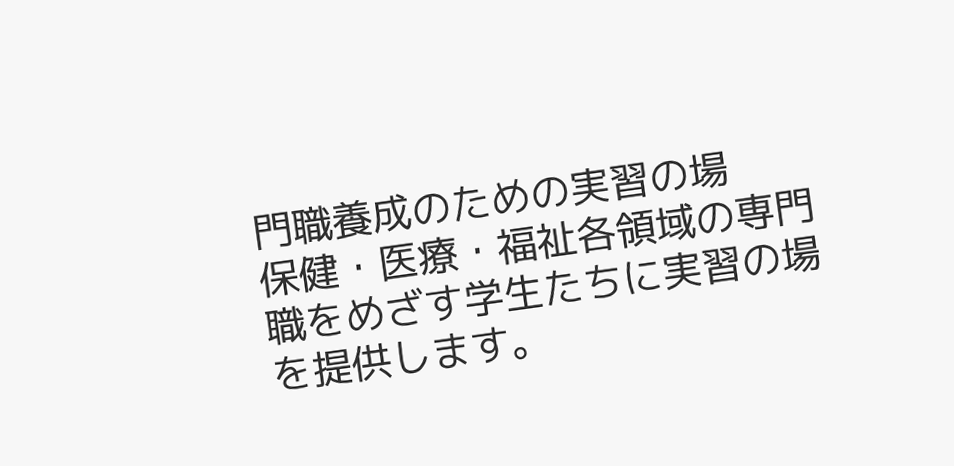門職養成のための実習の場
保健・医療・福祉各領域の専門職をめざす学生たちに実習の場を提供します。